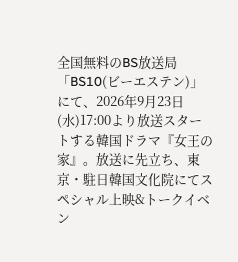全国無料のBS放送局「BS10(ビーエステン)」にて、2026年9月23日(水)17:00より放送スタートする韓国ドラマ『女王の家』。放送に先立ち、東京・駐日韓国文化院にてスペシャル上映&トークイベン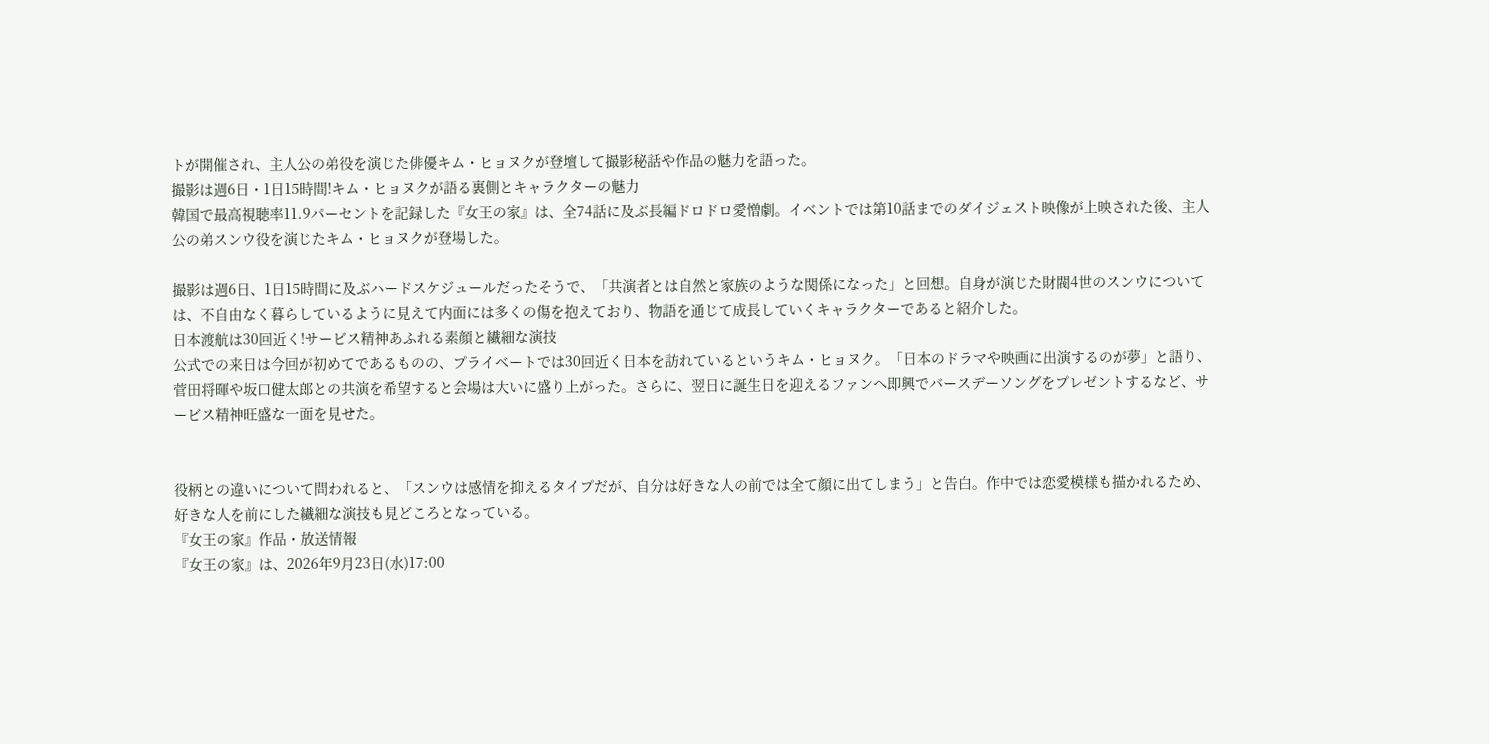トが開催され、主人公の弟役を演じた俳優キム・ヒョヌクが登壇して撮影秘話や作品の魅力を語った。
撮影は週6日・1日15時間!キム・ヒョヌクが語る裏側とキャラクターの魅力
韓国で最高視聴率11.9パーセントを記録した『女王の家』は、全74話に及ぶ長編ドロドロ愛憎劇。イベントでは第10話までのダイジェスト映像が上映された後、主人公の弟スンウ役を演じたキム・ヒョヌクが登場した。

撮影は週6日、1日15時間に及ぶハードスケジュールだったそうで、「共演者とは自然と家族のような関係になった」と回想。自身が演じた財閥4世のスンウについては、不自由なく暮らしているように見えて内面には多くの傷を抱えており、物語を通じて成長していくキャラクターであると紹介した。
日本渡航は30回近く!サービス精神あふれる素顔と繊細な演技
公式での来日は今回が初めてであるものの、プライベートでは30回近く日本を訪れているというキム・ヒョヌク。「日本のドラマや映画に出演するのが夢」と語り、菅田将暉や坂口健太郎との共演を希望すると会場は大いに盛り上がった。さらに、翌日に誕生日を迎えるファンへ即興でバースデーソングをプレゼントするなど、サービス精神旺盛な一面を見せた。


役柄との違いについて問われると、「スンウは感情を抑えるタイプだが、自分は好きな人の前では全て顔に出てしまう」と告白。作中では恋愛模様も描かれるため、好きな人を前にした繊細な演技も見どころとなっている。
『女王の家』作品・放送情報
『女王の家』は、2026年9月23日(水)17:00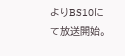よりBS10にて放送開始。